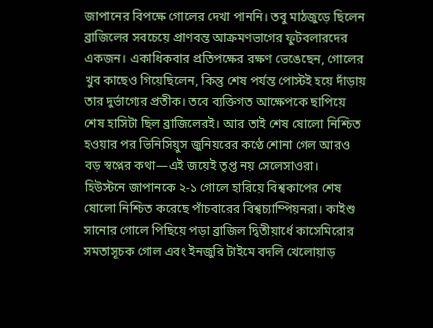জাপানের বিপক্ষে গোলের দেখা পাননি। তবু মাঠজুড়ে ছিলেন ব্রাজিলের সবচেয়ে প্রাণবন্ত আক্রমণভাগের ফুটবলারদের একজন। একাধিকবার প্রতিপক্ষের রক্ষণ ভেঙেছেন, গোলের খুব কাছেও গিয়েছিলেন, কিন্তু শেষ পর্যন্ত পোস্টই হয়ে দাঁড়ায় তার দুর্ভাগ্যের প্রতীক। তবে ব্যক্তিগত আক্ষেপকে ছাপিয়ে শেষ হাসিটা ছিল ব্রাজিলেরই। আর তাই শেষ ষোলো নিশ্চিত হওয়ার পর ভিনিসিয়ুস জুনিয়রের কণ্ঠে শোনা গেল আরও বড় স্বপ্নের কথা—এই জয়েই তৃপ্ত নয় সেলেসাওরা।
হিউস্টনে জাপানকে ২-১ গোলে হারিয়ে বিশ্বকাপের শেষ ষোলো নিশ্চিত করেছে পাঁচবারের বিশ্বচ্যাম্পিয়নরা। কাইশু সানোর গোলে পিছিয়ে পড়া ব্রাজিল দ্বিতীয়ার্ধে কাসেমিরোর সমতাসূচক গোল এবং ইনজুরি টাইমে বদলি খেলোয়াড়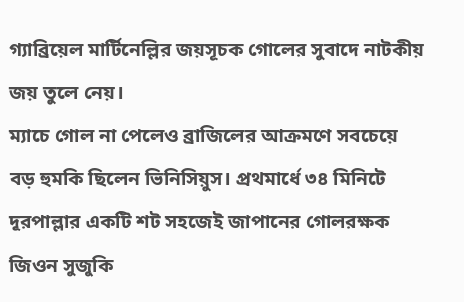গ্যাব্রিয়েল মার্টিনেল্লির জয়সূচক গোলের সুবাদে নাটকীয় জয় তুলে নেয়।
ম্যাচে গোল না পেলেও ব্রাজিলের আক্রমণে সবচেয়ে বড় হুমকি ছিলেন ভিনিসিয়ুস। প্রথমার্ধে ৩৪ মিনিটে দূরপাল্লার একটি শট সহজেই জাপানের গোলরক্ষক জিওন সুজুকি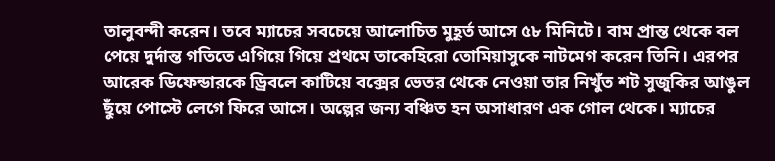তালুবন্দী করেন। তবে ম্যাচের সবচেয়ে আলোচিত মুহূর্ত আসে ৫৮ মিনিটে। বাম প্রান্ত থেকে বল পেয়ে দুর্দান্ত গতিতে এগিয়ে গিয়ে প্রথমে তাকেহিরো তোমিয়াসুকে নাটমেগ করেন তিনি। এরপর আরেক ডিফেন্ডারকে ড্রিবলে কাটিয়ে বক্সের ভেতর থেকে নেওয়া তার নিখুঁত শট সুজুকির আঙুল ছুঁয়ে পোস্টে লেগে ফিরে আসে। অল্পের জন্য বঞ্চিত হন অসাধারণ এক গোল থেকে। ম্যাচের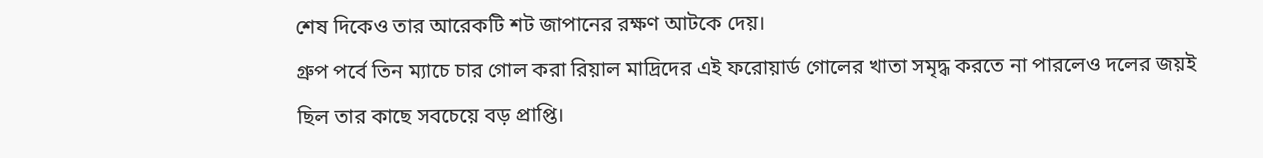শেষ দিকেও তার আরেকটি শট জাপানের রক্ষণ আটকে দেয়।
গ্রুপ পর্বে তিন ম্যাচে চার গোল করা রিয়াল মাদ্রিদের এই ফরোয়ার্ড গোলের খাতা সমৃদ্ধ করতে না পারলেও দলের জয়ই ছিল তার কাছে সবচেয়ে বড় প্রাপ্তি।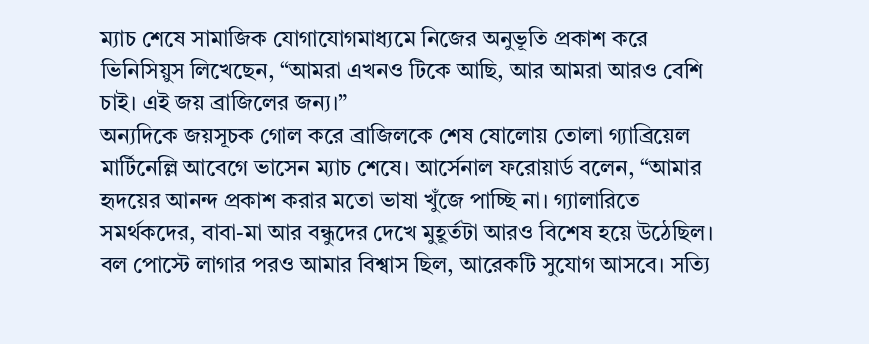ম্যাচ শেষে সামাজিক যোগাযোগমাধ্যমে নিজের অনুভূতি প্রকাশ করে ভিনিসিয়ুস লিখেছেন, “আমরা এখনও টিকে আছি, আর আমরা আরও বেশি চাই। এই জয় ব্রাজিলের জন্য।”
অন্যদিকে জয়সূচক গোল করে ব্রাজিলকে শেষ ষোলোয় তোলা গ্যাব্রিয়েল মার্টিনেল্লি আবেগে ভাসেন ম্যাচ শেষে। আর্সেনাল ফরোয়ার্ড বলেন, “আমার হৃদয়ের আনন্দ প্রকাশ করার মতো ভাষা খুঁজে পাচ্ছি না। গ্যালারিতে সমর্থকদের, বাবা-মা আর বন্ধুদের দেখে মুহূর্তটা আরও বিশেষ হয়ে উঠেছিল। বল পোস্টে লাগার পরও আমার বিশ্বাস ছিল, আরেকটি সুযোগ আসবে। সত্যি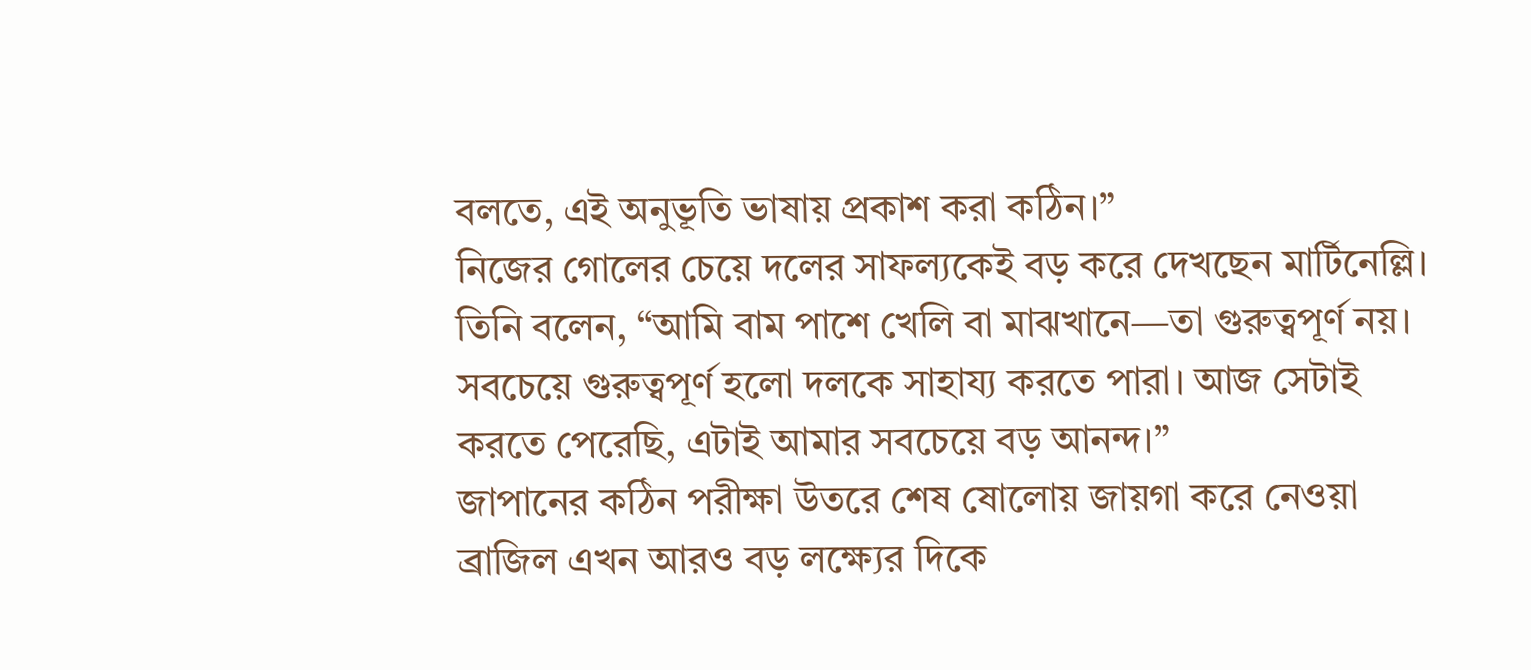বলতে, এই অনুভূতি ভাষায় প্রকাশ করা কঠিন।”
নিজের গোলের চেয়ে দলের সাফল্যকেই বড় করে দেখছেন মার্টিনেল্লি। তিনি বলেন, “আমি বাম পাশে খেলি বা মাঝখানে—তা গুরুত্বপূর্ণ নয়। সবচেয়ে গুরুত্বপূর্ণ হলো দলকে সাহায্য করতে পারা। আজ সেটাই করতে পেরেছি, এটাই আমার সবচেয়ে বড় আনন্দ।”
জাপানের কঠিন পরীক্ষা উতরে শেষ ষোলোয় জায়গা করে নেওয়া ব্রাজিল এখন আরও বড় লক্ষ্যের দিকে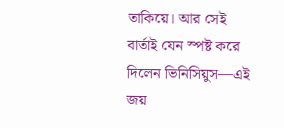তাকিয়ে। আর সেই বার্তাই যেন স্পষ্ট করে দিলেন ভিনিসিয়ুস—এই জয়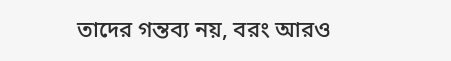তাদের গন্তব্য নয়, বরং আরও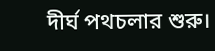দীর্ঘ পথচলার শুরু।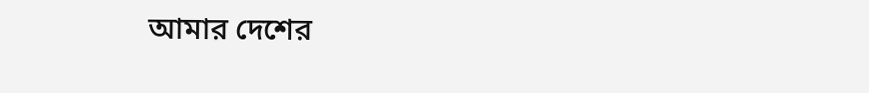আমার দেশের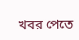খবর পেতে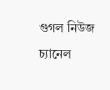গুগল নিউজ চ্যানেল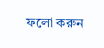ফলো করুন